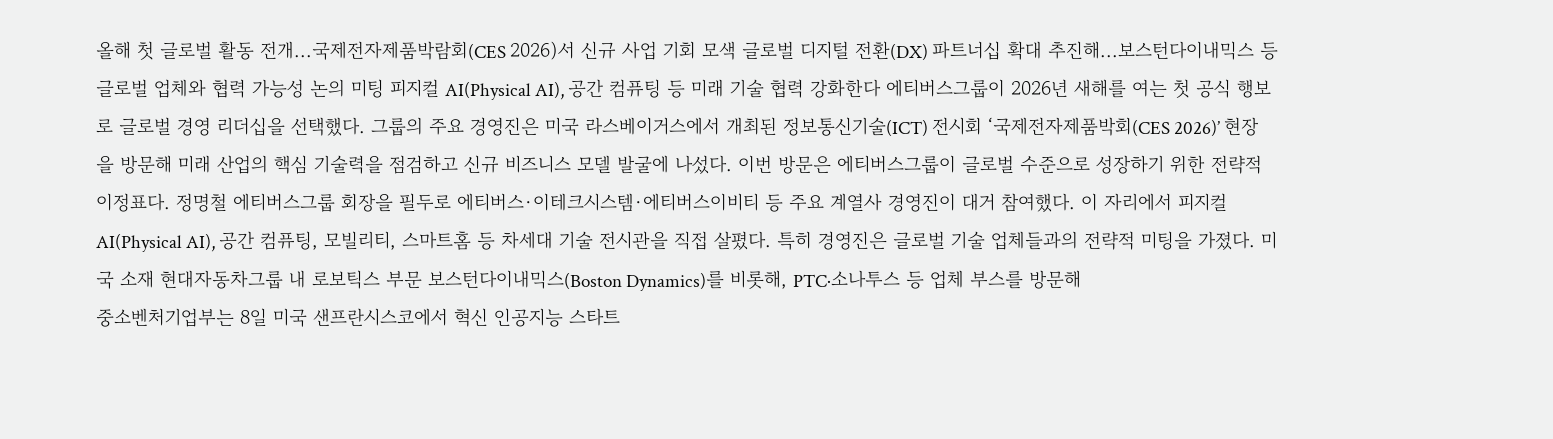올해 첫 글로벌 활동 전개...국제전자제품박람회(CES 2026)서 신규 사업 기회 모색 글로벌 디지털 전환(DX) 파트너십 확대 추진해...보스턴다이내믹스 등 글로벌 업체와 협력 가능성 논의 미팅 피지컬 AI(Physical AI), 공간 컴퓨팅 등 미래 기술 협력 강화한다 에티버스그룹이 2026년 새해를 여는 첫 공식 행보로 글로벌 경영 리더십을 선택했다. 그룹의 주요 경영진은 미국 라스베이거스에서 개최된 정보통신기술(ICT) 전시회 ‘국제전자제품박회(CES 2026)’ 현장을 방문해 미래 산업의 핵심 기술력을 점검하고 신규 비즈니스 모델 발굴에 나섰다. 이번 방문은 에티버스그룹이 글로벌 수준으로 성장하기 위한 전략적 이정표다. 정명철 에티버스그룹 회장을 필두로 에티버스·이테크시스템·에티버스이비티 등 주요 계열사 경영진이 대거 참여했다. 이 자리에서 피지컬 AI(Physical AI), 공간 컴퓨팅, 모빌리티, 스마트홈 등 차세대 기술 전시관을 직접 살폈다. 특히 경영진은 글로벌 기술 업체들과의 전략적 미팅을 가졌다. 미국 소재 현대자동차그룹 내 로보틱스 부문 보스턴다이내믹스(Boston Dynamics)를 비롯해, PTC·소나투스 등 업체 부스를 방문해
중소벤처기업부는 8일 미국 샌프란시스코에서 혁신 인공지능 스타트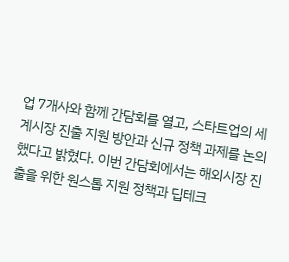업 7개사와 함께 간담회를 열고, 스타트업의 세계시장 진출 지원 방안과 신규 정책 과제를 논의했다고 밝혔다. 이번 간담회에서는 해외시장 진출을 위한 원스톱 지원 정책과 딥테크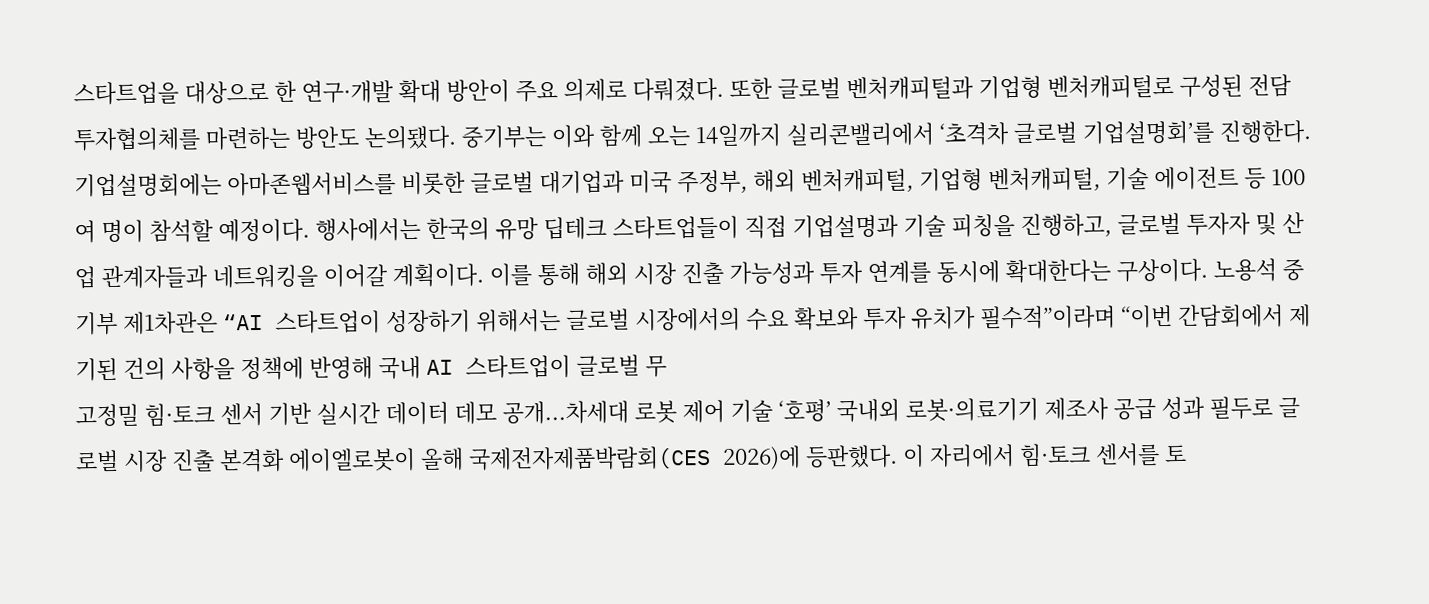스타트업을 대상으로 한 연구·개발 확대 방안이 주요 의제로 다뤄졌다. 또한 글로벌 벤처캐피털과 기업형 벤처캐피털로 구성된 전담 투자협의체를 마련하는 방안도 논의됐다. 중기부는 이와 함께 오는 14일까지 실리콘밸리에서 ‘초격차 글로벌 기업설명회’를 진행한다. 기업설명회에는 아마존웹서비스를 비롯한 글로벌 대기업과 미국 주정부, 해외 벤처캐피털, 기업형 벤처캐피털, 기술 에이전트 등 100여 명이 참석할 예정이다. 행사에서는 한국의 유망 딥테크 스타트업들이 직접 기업설명과 기술 피칭을 진행하고, 글로벌 투자자 및 산업 관계자들과 네트워킹을 이어갈 계획이다. 이를 통해 해외 시장 진출 가능성과 투자 연계를 동시에 확대한다는 구상이다. 노용석 중기부 제1차관은 “AI 스타트업이 성장하기 위해서는 글로벌 시장에서의 수요 확보와 투자 유치가 필수적”이라며 “이번 간담회에서 제기된 건의 사항을 정책에 반영해 국내 AI 스타트업이 글로벌 무
고정밀 힘·토크 센서 기반 실시간 데이터 데모 공개...차세대 로봇 제어 기술 ‘호평’ 국내외 로봇·의료기기 제조사 공급 성과 필두로 글로벌 시장 진출 본격화 에이엘로봇이 올해 국제전자제품박람회(CES 2026)에 등판했다. 이 자리에서 힘·토크 센서를 토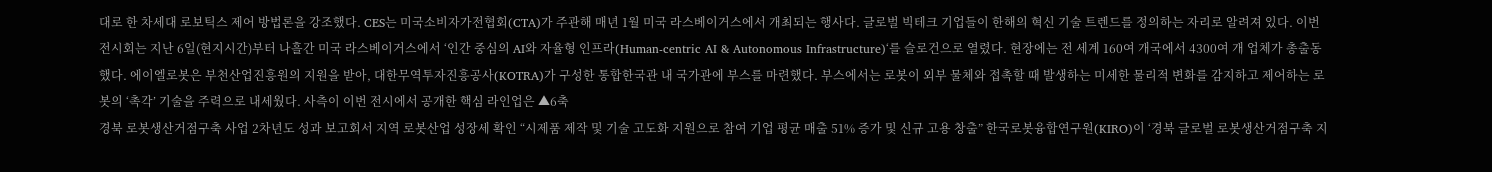대로 한 차세대 로보틱스 제어 방법론을 강조했다. CES는 미국소비자가전협회(CTA)가 주관해 매년 1월 미국 라스베이거스에서 개최되는 행사다. 글로벌 빅테크 기업들이 한해의 혁신 기술 트렌드를 정의하는 자리로 알려져 있다. 이번 전시회는 지난 6일(현지시간)부터 나흘간 미국 라스베이거스에서 ‘인간 중심의 AI와 자율형 인프라(Human-centric AI & Autonomous Infrastructure)‘를 슬로건으로 열렸다. 현장에는 전 세계 160여 개국에서 4300여 개 업체가 총출동했다. 에이엘로봇은 부천산업진흥원의 지원을 받아, 대한무역투자진흥공사(KOTRA)가 구성한 통합한국관 내 국가관에 부스를 마련했다. 부스에서는 로봇이 외부 물체와 접촉할 때 발생하는 미세한 물리적 변화를 감지하고 제어하는 로봇의 ‘촉각’ 기술을 주력으로 내세웠다. 사측이 이번 전시에서 공개한 핵심 라인업은 ▲6축
경북 로봇생산거점구축 사업 2차년도 성과 보고회서 지역 로봇산업 성장세 확인 “시제품 제작 및 기술 고도화 지원으로 참여 기업 평균 매출 51% 증가 및 신규 고용 창출” 한국로봇융합연구원(KIRO)이 ‘경북 글로벌 로봇생산거점구축 지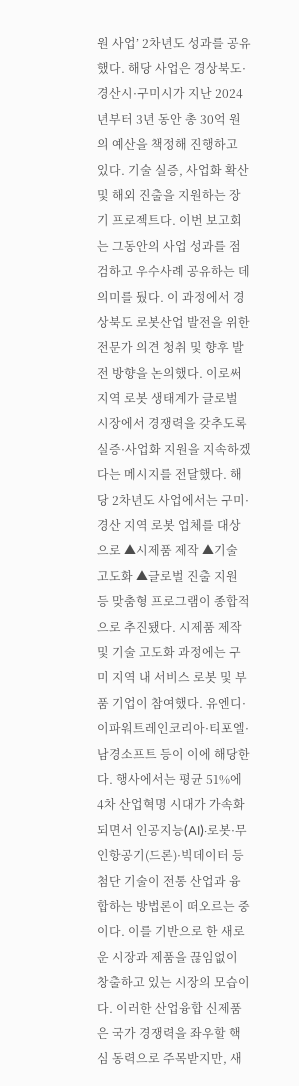원 사업’ 2차년도 성과를 공유했다. 해당 사업은 경상북도·경산시·구미시가 지난 2024년부터 3년 동안 총 30억 원의 예산을 책정해 진행하고 있다. 기술 실증, 사업화 확산 및 해외 진출을 지원하는 장기 프로젝트다. 이번 보고회는 그동안의 사업 성과를 점검하고 우수사례 공유하는 데 의미를 뒀다. 이 과정에서 경상북도 로봇산업 발전을 위한 전문가 의견 청취 및 향후 발전 방향을 논의했다. 이로써 지역 로봇 생태계가 글로벌 시장에서 경쟁력을 갖추도록 실증·사업화 지원을 지속하겠다는 메시지를 전달했다. 해당 2차년도 사업에서는 구미·경산 지역 로봇 업체를 대상으로 ▲시제품 제작 ▲기술 고도화 ▲글로벌 진출 지원 등 맞춤형 프로그램이 종합적으로 추진됐다. 시제품 제작 및 기술 고도화 과정에는 구미 지역 내 서비스 로봇 및 부품 기업이 참여했다. 유엔디·이파워트레인코리아·티포엘·남경소프트 등이 이에 해당한다. 행사에서는 평균 51%에
4차 산업혁명 시대가 가속화되면서 인공지능(AI)·로봇·무인항공기(드론)·빅데이터 등 첨단 기술이 전통 산업과 융합하는 방법론이 떠오르는 중이다. 이를 기반으로 한 새로운 시장과 제품을 끊임없이 창출하고 있는 시장의 모습이다. 이러한 산업융합 신제품은 국가 경쟁력을 좌우할 핵심 동력으로 주목받지만, 새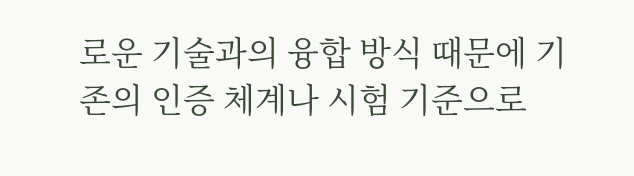로운 기술과의 융합 방식 때문에 기존의 인증 체계나 시험 기준으로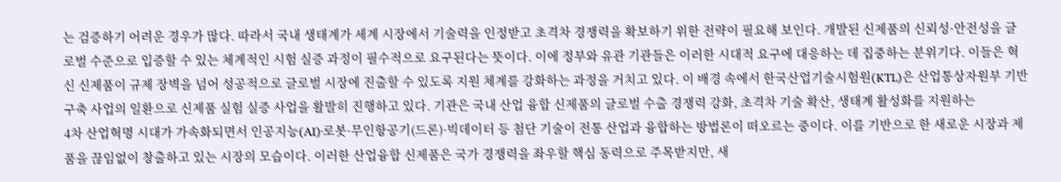는 검증하기 어려운 경우가 많다. 따라서 국내 생태계가 세계 시장에서 기술력을 인정받고 초격차 경쟁력을 확보하기 위한 전략이 필요해 보인다. 개발된 신제품의 신뢰성·안전성을 글로벌 수준으로 입증할 수 있는 체계적인 시험 실증 과정이 필수적으로 요구된다는 뜻이다. 이에 정부와 유관 기관들은 이러한 시대적 요구에 대응하는 데 집중하는 분위기다. 이들은 혁신 신제품이 규제 장벽을 넘어 성공적으로 글로벌 시장에 진출할 수 있도록 지원 체계를 강화하는 과정을 거치고 있다. 이 배경 속에서 한국산업기술시험원(KTL)은 산업통상자원부 기반 구축 사업의 일환으로 신제품 실험 실증 사업을 활발히 진행하고 있다. 기관은 국내 산업 융합 신제품의 글로벌 수출 경쟁력 강화, 초격차 기술 확산, 생태계 활성화를 지원하는
4차 산업혁명 시대가 가속화되면서 인공지능(AI)·로봇·무인항공기(드론)·빅데이터 등 첨단 기술이 전통 산업과 융합하는 방법론이 떠오르는 중이다. 이를 기반으로 한 새로운 시장과 제품을 끊임없이 창출하고 있는 시장의 모습이다. 이러한 산업융합 신제품은 국가 경쟁력을 좌우할 핵심 동력으로 주목받지만, 새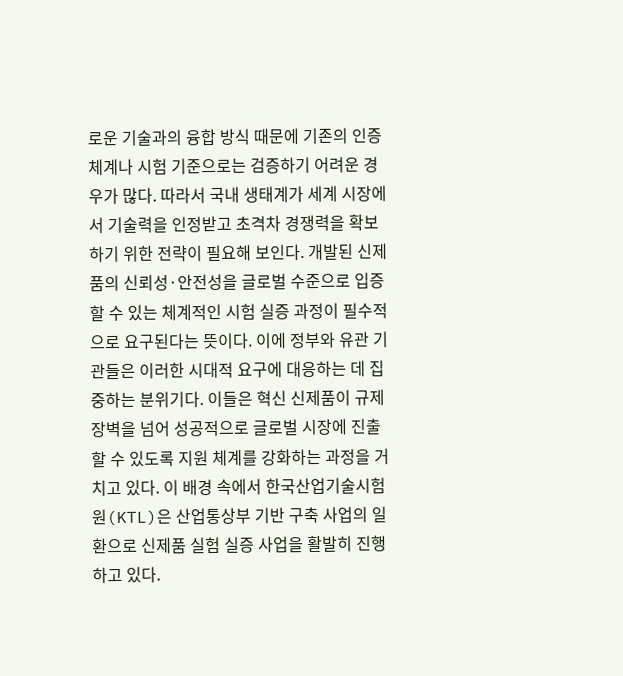로운 기술과의 융합 방식 때문에 기존의 인증 체계나 시험 기준으로는 검증하기 어려운 경우가 많다. 따라서 국내 생태계가 세계 시장에서 기술력을 인정받고 초격차 경쟁력을 확보하기 위한 전략이 필요해 보인다. 개발된 신제품의 신뢰성·안전성을 글로벌 수준으로 입증할 수 있는 체계적인 시험 실증 과정이 필수적으로 요구된다는 뜻이다. 이에 정부와 유관 기관들은 이러한 시대적 요구에 대응하는 데 집중하는 분위기다. 이들은 혁신 신제품이 규제 장벽을 넘어 성공적으로 글로벌 시장에 진출할 수 있도록 지원 체계를 강화하는 과정을 거치고 있다. 이 배경 속에서 한국산업기술시험원(KTL)은 산업통상부 기반 구축 사업의 일환으로 신제품 실험 실증 사업을 활발히 진행하고 있다.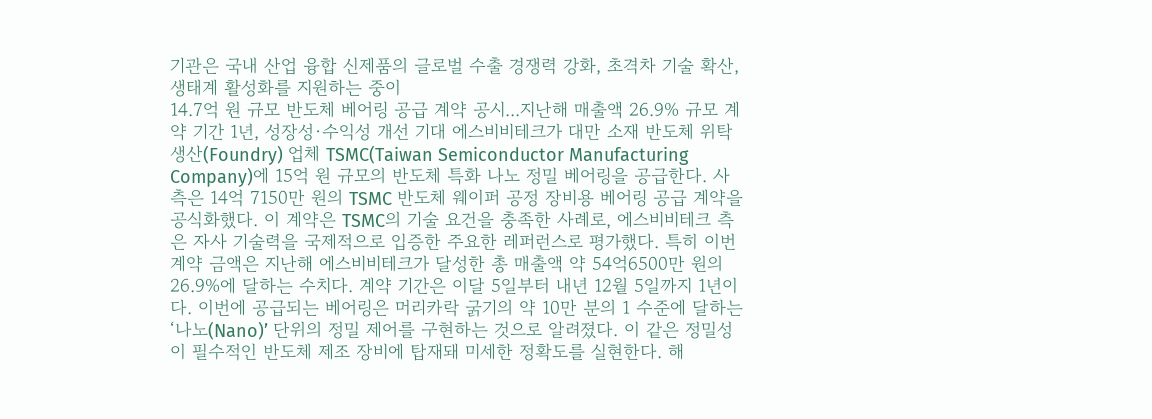기관은 국내 산업 융합 신제품의 글로벌 수출 경쟁력 강화, 초격차 기술 확산, 생태계 활성화를 지원하는 중이
14.7억 원 규모 반도체 베어링 공급 계약 공시...지난해 매출액 26.9% 규모 계약 기간 1년, 성장성·수익성 개선 기대 에스비비테크가 대만 소재 반도체 위탁 생산(Foundry) 업체 TSMC(Taiwan Semiconductor Manufacturing Company)에 15억 원 규모의 반도체 특화 나노 정밀 베어링을 공급한다. 사측은 14억 7150만 원의 TSMC 반도체 웨이퍼 공정 장비용 베어링 공급 계약을 공식화했다. 이 계약은 TSMC의 기술 요건을 충족한 사례로, 에스비비테크 측은 자사 기술력을 국제적으로 입증한 주요한 레퍼런스로 평가했다. 특히 이번 계약 금액은 지난해 에스비비테크가 달성한 총 매출액 약 54억6500만 원의 26.9%에 달하는 수치다. 계약 기간은 이달 5일부터 내년 12월 5일까지 1년이다. 이번에 공급되는 베어링은 머리카락 굵기의 약 10만 분의 1 수준에 달하는 ‘나노(Nano)’ 단위의 정밀 제어를 구현하는 것으로 알려졌다. 이 같은 정밀성이 필수적인 반도체 제조 장비에 탑재돼 미세한 정확도를 실현한다. 해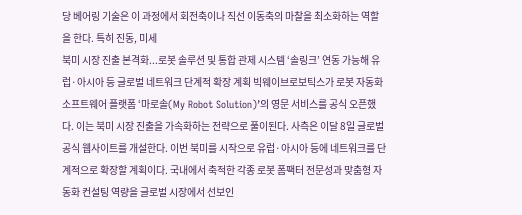당 베어링 기술은 이 과정에서 회전축이나 직선 이동축의 마찰을 최소화하는 역할을 한다. 특히 진동, 미세
북미 시장 진출 본격화...로봇 솔루션 및 통합 관제 시스템 ‘솔링크’ 연동 가능해 유럽·아시아 등 글로벌 네트워크 단계적 확장 계획 빅웨이브로보틱스가 로봇 자동화 소프트웨어 플랫폼 ‘마로솔(My Robot Solution)’의 영문 서비스를 공식 오픈했다. 이는 북미 시장 진출을 가속화하는 전략으로 풀이된다. 사측은 이달 8일 글로벌 공식 웹사이트를 개설한다. 이번 북미를 시작으로 유럽·아시아 등에 네트워크를 단계적으로 확장할 계획이다. 국내에서 축적한 각종 로봇 폼팩터 전문성과 맞춤형 자동화 컨설팅 역량을 글로벌 시장에서 선보인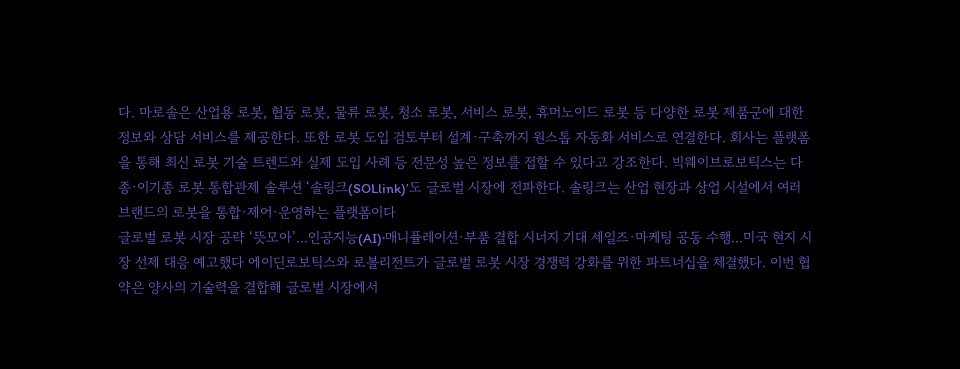다. 마로솔은 산업용 로봇, 협동 로봇, 물류 로봇, 청소 로봇, 서비스 로봇, 휴머노이드 로봇 등 다양한 로봇 제품군에 대한 정보와 상담 서비스를 제공한다. 또한 로봇 도입 검토부터 설계·구축까지 원스톱 자동화 서비스로 연결한다. 회사는 플랫폼을 통해 최신 로봇 기술 트렌드와 실제 도입 사례 등 전문성 높은 정보를 접할 수 있다고 강조한다. 빅웨이브로보틱스는 다종·이기종 로봇 통합관제 솔루션 ‘솔링크(SOLlink)’도 글로벌 시장에 전파한다. 솔링크는 산업 현장과 상업 시설에서 여러 브랜드의 로봇을 통합·제어·운영하는 플랫폼이다
글로벌 로봇 시장 공략 ‘뜻모아’...인공지능(AI)·매니퓰레이션·부품 결합 시너지 기대 세일즈·마케팅 공동 수행...미국 현지 시장 선제 대응 예고했다 에이딘로보틱스와 로볼리전트가 글로벌 로봇 시장 경쟁력 강화를 위한 파트너십을 체결했다. 이번 협약은 양사의 기술력을 결합해 글로벌 시장에서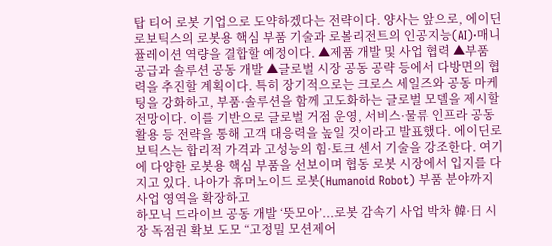탑 티어 로봇 기업으로 도약하겠다는 전략이다. 양사는 앞으로, 에이딘로보틱스의 로봇용 핵심 부품 기술과 로볼리전트의 인공지능(AI)·매니퓰레이션 역량을 결합할 예정이다. ▲제품 개발 및 사업 협력 ▲부품 공급과 솔루션 공동 개발 ▲글로벌 시장 공동 공략 등에서 다방면의 협력을 추진할 계획이다. 특히 장기적으로는 크로스 세일즈와 공동 마케팅을 강화하고, 부품·솔루션을 함께 고도화하는 글로벌 모델을 제시할 전망이다. 이를 기반으로 글로벌 거점 운영, 서비스·물류 인프라 공동 활용 등 전략을 통해 고객 대응력을 높일 것이라고 발표했다. 에이딘로보틱스는 합리적 가격과 고성능의 힘·토크 센서 기술을 강조한다. 여기에 다양한 로봇용 핵심 부품을 선보이며 협동 로봇 시장에서 입지를 다지고 있다. 나아가 휴머노이드 로봇(Humanoid Robot) 부품 분야까지 사업 영역을 확장하고
하모닉 드라이브 공동 개발 ‘뜻모아’...로봇 감속기 사업 박차 韓·日 시장 독점권 확보 도모 “고정밀 모션제어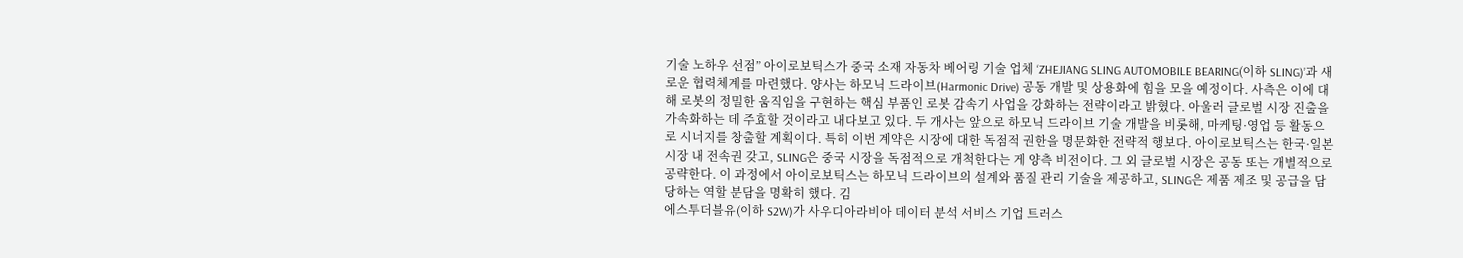기술 노하우 선점” 아이로보틱스가 중국 소재 자동차 베어링 기술 업체 ‘ZHEJIANG SLING AUTOMOBILE BEARING(이하 SLING)’과 새로운 협력체계를 마련했다. 양사는 하모닉 드라이브(Harmonic Drive) 공동 개발 및 상용화에 힘을 모을 예정이다. 사측은 이에 대해 로봇의 정밀한 움직임을 구현하는 핵심 부품인 로봇 감속기 사업을 강화하는 전략이라고 밝혔다. 아울러 글로벌 시장 진출을 가속화하는 데 주효할 것이라고 내다보고 있다. 두 개사는 앞으로 하모닉 드라이브 기술 개발을 비롯해, 마케팅·영업 등 활동으로 시너지를 창출할 계획이다. 특히 이번 계약은 시장에 대한 독점적 권한을 명문화한 전략적 행보다. 아이로보틱스는 한국·일본 시장 내 전속권 갖고, SLING은 중국 시장을 독점적으로 개척한다는 게 양측 비전이다. 그 외 글로벌 시장은 공동 또는 개별적으로 공략한다. 이 과정에서 아이로보틱스는 하모닉 드라이브의 설계와 품질 관리 기술을 제공하고, SLING은 제품 제조 및 공급을 담당하는 역할 분담을 명확히 했다. 김
에스투더블유(이하 S2W)가 사우디아라비아 데이터 분석 서비스 기업 트러스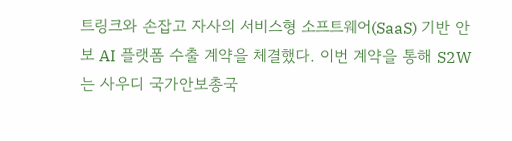트링크와 손잡고 자사의 서비스형 소프트웨어(SaaS) 기반 안보 AI 플랫폼 수출 계약을 체결했다. 이번 계약을 통해 S2W는 사우디 국가안보총국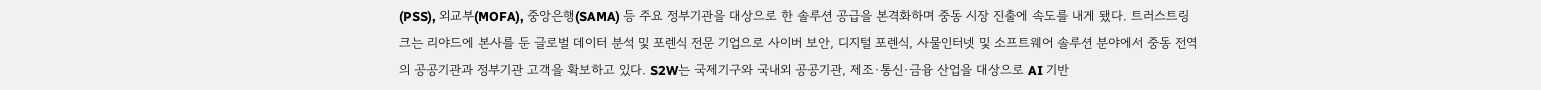(PSS), 외교부(MOFA), 중앙은행(SAMA) 등 주요 정부기관을 대상으로 한 솔루션 공급을 본격화하며 중동 시장 진출에 속도를 내게 됐다. 트러스트링크는 리야드에 본사를 둔 글로벌 데이터 분석 및 포렌식 전문 기업으로 사이버 보안, 디지털 포렌식, 사물인터넷 및 소프트웨어 솔루션 분야에서 중동 전역의 공공기관과 정부기관 고객을 확보하고 있다. S2W는 국제기구와 국내외 공공기관, 제조·통신·금융 산업을 대상으로 AI 기반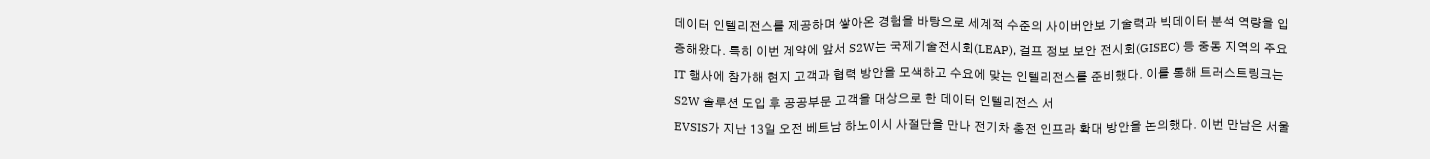데이터 인텔리전스를 제공하며 쌓아온 경험을 바탕으로 세계적 수준의 사이버안보 기술력과 빅데이터 분석 역량을 입증해왔다. 특히 이번 계약에 앞서 S2W는 국제기술전시회(LEAP), 걸프 정보 보안 전시회(GISEC) 등 중동 지역의 주요 IT 행사에 참가해 현지 고객과 협력 방안을 모색하고 수요에 맞는 인텔리전스를 준비했다. 이를 통해 트러스트링크는 S2W 솔루션 도입 후 공공부문 고객을 대상으로 한 데이터 인텔리전스 서
EVSIS가 지난 13일 오전 베트남 하노이시 사절단을 만나 전기차 충전 인프라 확대 방안을 논의했다. 이번 만남은 서울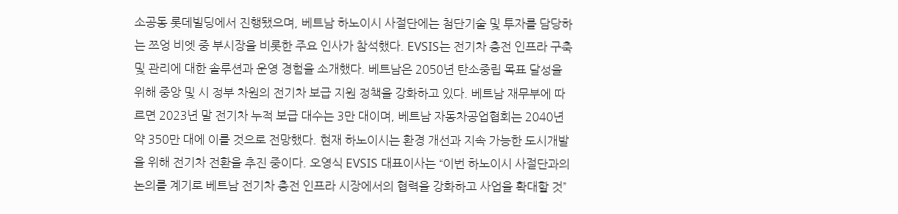소공동 롯데빌딩에서 진행됐으며, 베트남 하노이시 사절단에는 첨단기술 및 투자를 담당하는 쯔엉 비엣 중 부시장을 비롯한 주요 인사가 참석했다. EVSIS는 전기차 충전 인프라 구축 및 관리에 대한 솔루션과 운영 경험을 소개했다. 베트남은 2050년 탄소중립 목표 달성을 위해 중앙 및 시 정부 차원의 전기차 보급 지원 정책을 강화하고 있다. 베트남 재무부에 따르면 2023년 말 전기차 누적 보급 대수는 3만 대이며, 베트남 자동차공업협회는 2040년 약 350만 대에 이를 것으로 전망했다. 현재 하노이시는 환경 개선과 지속 가능한 도시개발을 위해 전기차 전환을 추진 중이다. 오영식 EVSIS 대표이사는 “이번 하노이시 사절단과의 논의를 계기로 베트남 전기차 충전 인프라 시장에서의 협력을 강화하고 사업을 확대할 것”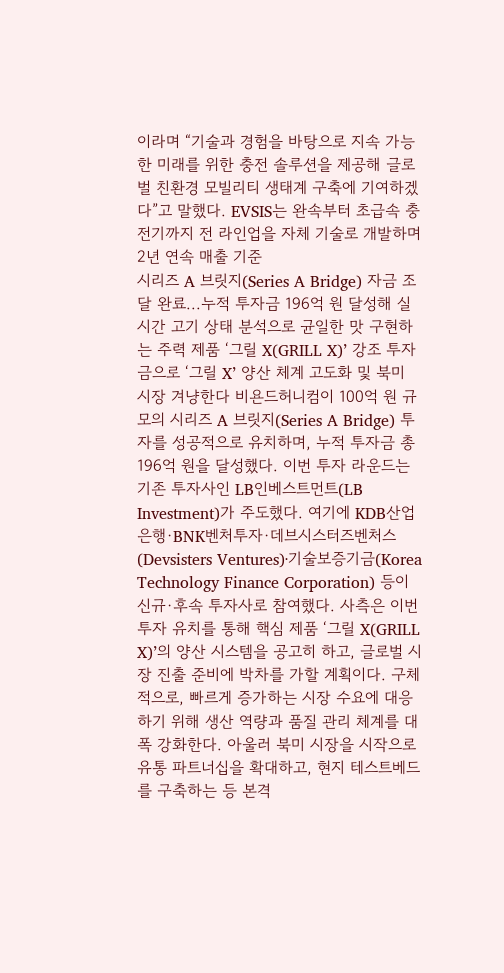이라며 “기술과 경험을 바탕으로 지속 가능한 미래를 위한 충전 솔루션을 제공해 글로벌 친환경 모빌리티 생태계 구축에 기여하겠다”고 말했다. EVSIS는 완속부터 초급속 충전기까지 전 라인업을 자체 기술로 개발하며 2년 연속 매출 기준
시리즈 A 브릿지(Series A Bridge) 자금 조달 완료...누적 투자금 196억 원 달성해 실시간 고기 상태 분석으로 균일한 맛 구현하는 주력 제품 ‘그릴 X(GRILL X)’ 강조 투자금으로 ‘그릴 X’ 양산 체계 고도화 및 북미 시장 겨냥한다 비욘드허니컴이 100억 원 규모의 시리즈 A 브릿지(Series A Bridge) 투자를 성공적으로 유치하며, 누적 투자금 총 196억 원을 달성했다. 이번 투자 라운드는 기존 투자사인 LB인베스트먼트(LB Investment)가 주도했다. 여기에 KDB산업은행·BNK벤처투자·데브시스터즈벤처스(Devsisters Ventures)·기술보증기금(Korea Technology Finance Corporation) 등이 신규·후속 투자사로 참여했다. 사측은 이번 투자 유치를 통해 핵심 제품 ‘그릴 X(GRILL X)’의 양산 시스템을 공고히 하고, 글로벌 시장 진출 준비에 박차를 가할 계획이다. 구체적으로, 빠르게 증가하는 시장 수요에 대응하기 위해 생산 역량과 품질 관리 체계를 대폭 강화한다. 아울러 북미 시장을 시작으로 유통 파트너십을 확대하고, 현지 테스트베드를 구축하는 등 본격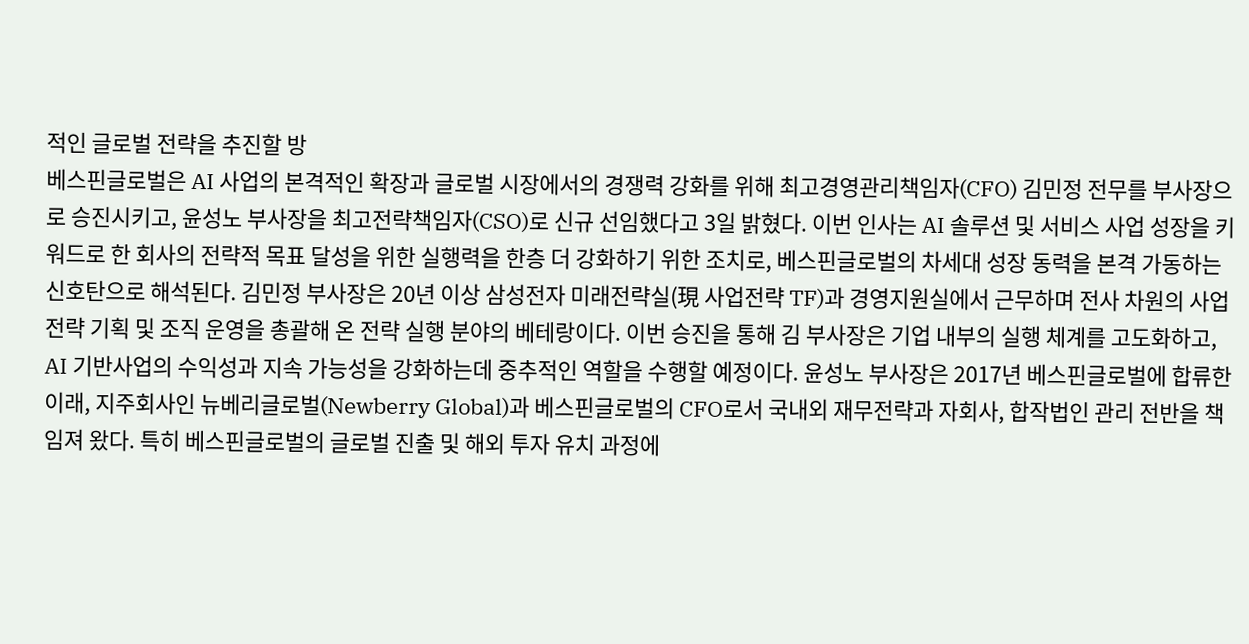적인 글로벌 전략을 추진할 방
베스핀글로벌은 AI 사업의 본격적인 확장과 글로벌 시장에서의 경쟁력 강화를 위해 최고경영관리책임자(CFO) 김민정 전무를 부사장으로 승진시키고, 윤성노 부사장을 최고전략책임자(CSO)로 신규 선임했다고 3일 밝혔다. 이번 인사는 AI 솔루션 및 서비스 사업 성장을 키워드로 한 회사의 전략적 목표 달성을 위한 실행력을 한층 더 강화하기 위한 조치로, 베스핀글로벌의 차세대 성장 동력을 본격 가동하는 신호탄으로 해석된다. 김민정 부사장은 20년 이상 삼성전자 미래전략실(現 사업전략 TF)과 경영지원실에서 근무하며 전사 차원의 사업 전략 기획 및 조직 운영을 총괄해 온 전략 실행 분야의 베테랑이다. 이번 승진을 통해 김 부사장은 기업 내부의 실행 체계를 고도화하고, AI 기반사업의 수익성과 지속 가능성을 강화하는데 중추적인 역할을 수행할 예정이다. 윤성노 부사장은 2017년 베스핀글로벌에 합류한 이래, 지주회사인 뉴베리글로벌(Newberry Global)과 베스핀글로벌의 CFO로서 국내외 재무전략과 자회사, 합작법인 관리 전반을 책임져 왔다. 특히 베스핀글로벌의 글로벌 진출 및 해외 투자 유치 과정에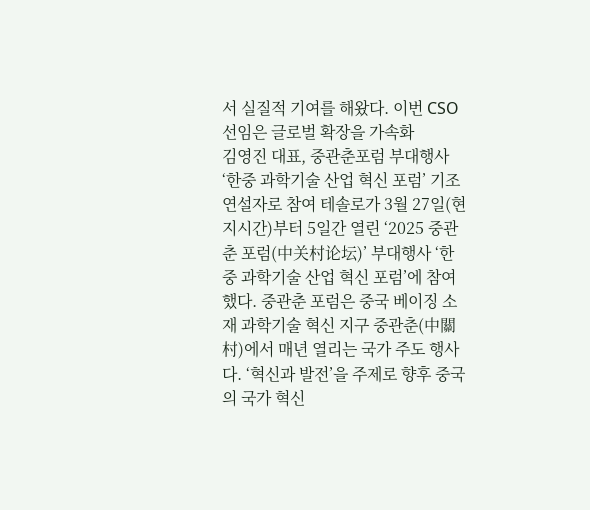서 실질적 기여를 해왔다. 이번 CSO 선임은 글로벌 확장을 가속화
김영진 대표, 중관춘포럼 부대행사 ‘한중 과학기술 산업 혁신 포럼’ 기조연설자로 참여 테솔로가 3월 27일(현지시간)부터 5일간 열린 ‘2025 중관춘 포럼(中关村论坛)’ 부대행사 ‘한중 과학기술 산업 혁신 포럼’에 참여했다. 중관춘 포럼은 중국 베이징 소재 과학기술 혁신 지구 중관춘(中關村)에서 매년 열리는 국가 주도 행사다. ‘혁신과 발전’을 주제로 향후 중국의 국가 혁신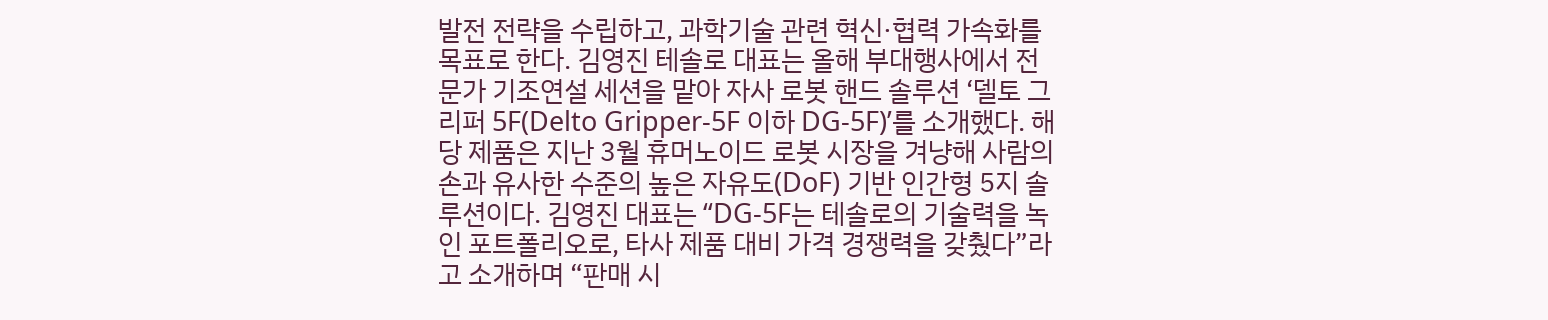발전 전략을 수립하고, 과학기술 관련 혁신·협력 가속화를 목표로 한다. 김영진 테솔로 대표는 올해 부대행사에서 전문가 기조연설 세션을 맡아 자사 로봇 핸드 솔루션 ‘델토 그리퍼 5F(Delto Gripper-5F 이하 DG-5F)’를 소개했다. 해당 제품은 지난 3월 휴머노이드 로봇 시장을 겨냥해 사람의 손과 유사한 수준의 높은 자유도(DoF) 기반 인간형 5지 솔루션이다. 김영진 대표는 “DG-5F는 테솔로의 기술력을 녹인 포트폴리오로, 타사 제품 대비 가격 경쟁력을 갖췄다”라고 소개하며 “판매 시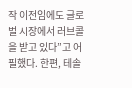작 이전임에도 글로벌 시장에서 러브콜을 받고 있다”고 어필했다. 한편, 테솔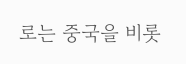로는 중국을 비롯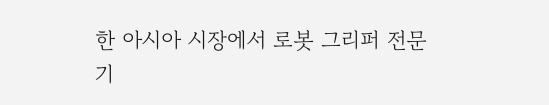한 아시아 시장에서 로봇 그리퍼 전문 기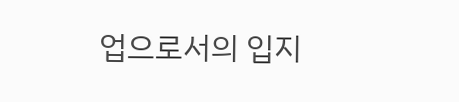업으로서의 입지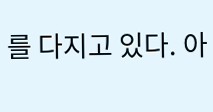를 다지고 있다. 아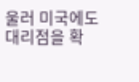울러 미국에도 대리점을 확